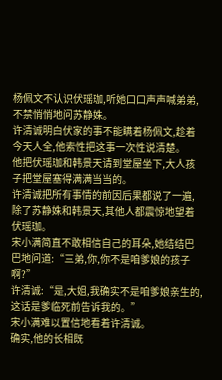杨佩文不认识伏瑶珈,听她口口声声喊弟弟,不禁悄悄地问苏静姝。
许清诚明白伏家的事不能瞒着杨佩文,趁着今天人全,他索性把这事一次性说清楚。
他把伏瑶珈和韩景天请到堂屋坐下,大人孩子把堂屋塞得满满当当的。
许清诚把所有事情的前因后果都说了一遍,除了苏静姝和韩景天,其他人都震惊地望着伏瑶珈。
宋小满简直不敢相信自己的耳朵,她结结巴巴地问道:“三弟,你,你不是咱爹娘的孩子啊?”
许清诚:“是,大姐,我确实不是咱爹娘亲生的,这话是爹临死前告诉我的。”
宋小满难以置信地看着许清诚。
确实,他的长相既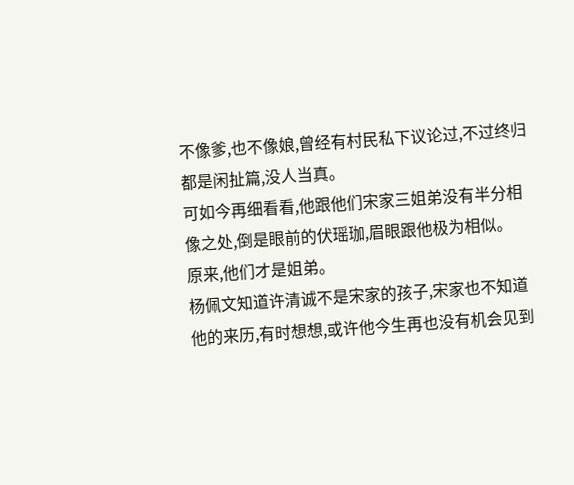不像爹,也不像娘,曾经有村民私下议论过,不过终归都是闲扯篇,没人当真。
可如今再细看看,他跟他们宋家三姐弟没有半分相像之处,倒是眼前的伏瑶珈,眉眼跟他极为相似。
原来,他们才是姐弟。
杨佩文知道许清诚不是宋家的孩子,宋家也不知道他的来历,有时想想,或许他今生再也没有机会见到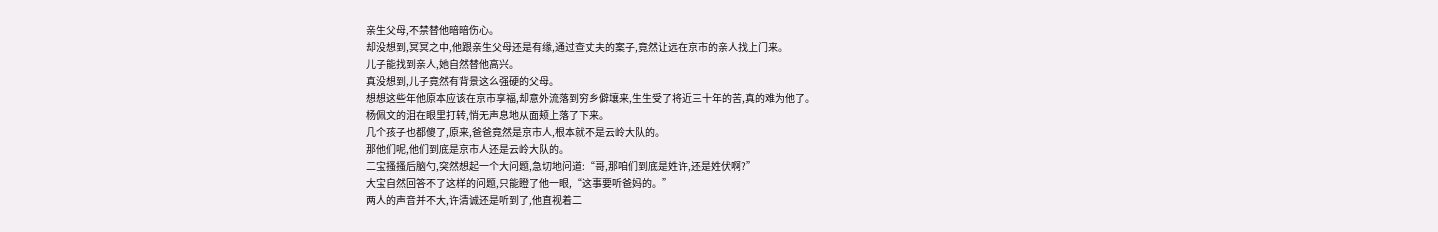亲生父母,不禁替他暗暗伤心。
却没想到,冥冥之中,他跟亲生父母还是有缘,通过查丈夫的案子,竟然让远在京市的亲人找上门来。
儿子能找到亲人,她自然替他高兴。
真没想到,儿子竟然有背景这么强硬的父母。
想想这些年他原本应该在京市享福,却意外流落到穷乡僻壤来,生生受了将近三十年的苦,真的难为他了。
杨佩文的泪在眼里打转,悄无声息地从面颊上落了下来。
几个孩子也都傻了,原来,爸爸竟然是京市人,根本就不是云岭大队的。
那他们呢,他们到底是京市人还是云岭大队的。
二宝搔搔后脑勺,突然想起一个大问题,急切地问道:“哥,那咱们到底是姓许,还是姓伏啊?”
大宝自然回答不了这样的问题,只能瞪了他一眼,“这事要听爸妈的。”
两人的声音并不大,许清诚还是听到了,他直视着二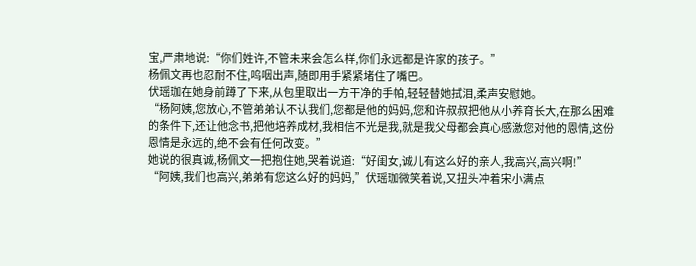宝,严肃地说:“你们姓许,不管未来会怎么样,你们永远都是许家的孩子。”
杨佩文再也忍耐不住,呜咽出声,随即用手紧紧堵住了嘴巴。
伏瑶珈在她身前蹲了下来,从包里取出一方干净的手帕,轻轻替她拭泪,柔声安慰她。
“杨阿姨,您放心,不管弟弟认不认我们,您都是他的妈妈,您和许叔叔把他从小养育长大,在那么困难的条件下,还让他念书,把他培养成材,我相信不光是我,就是我父母都会真心感激您对他的恩情,这份恩情是永远的,绝不会有任何改变。”
她说的很真诚,杨佩文一把抱住她,哭着说道:“好闺女,诚儿有这么好的亲人,我高兴,高兴啊!”
“阿姨,我们也高兴,弟弟有您这么好的妈妈,”伏瑶珈微笑着说,又扭头冲着宋小满点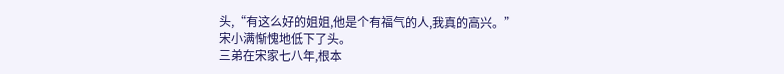头,“有这么好的姐姐,他是个有福气的人,我真的高兴。”
宋小满惭愧地低下了头。
三弟在宋家七八年,根本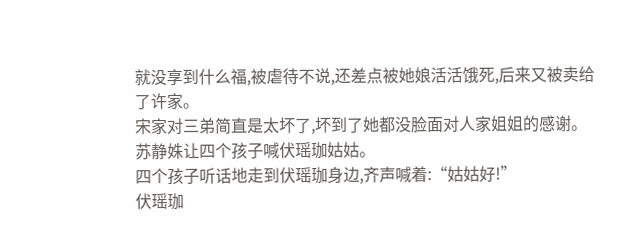就没享到什么福,被虐待不说,还差点被她娘活活饿死,后来又被卖给了许家。
宋家对三弟简直是太坏了,坏到了她都没脸面对人家姐姐的感谢。
苏静姝让四个孩子喊伏瑶珈姑姑。
四个孩子听话地走到伏瑶珈身边,齐声喊着:“姑姑好!”
伏瑶珈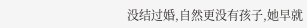没结过婚,自然更没有孩子,她早就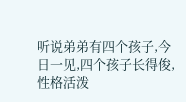听说弟弟有四个孩子,今日一见,四个孩子长得俊,性格活泼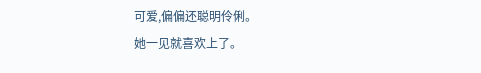可爱,偏偏还聪明伶俐。
她一见就喜欢上了。